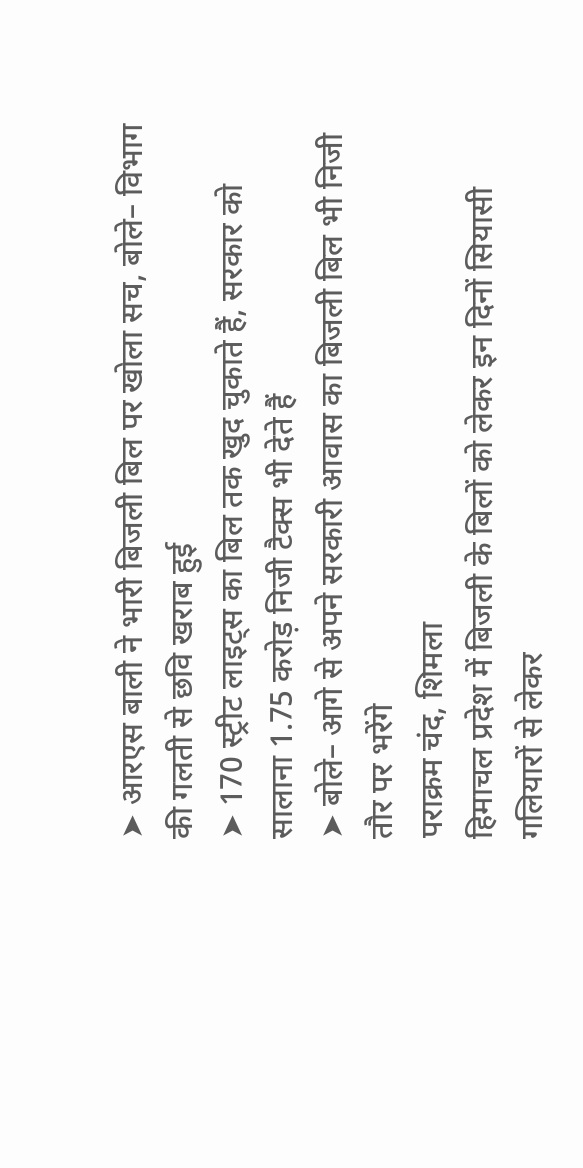➤ आरएस बाली ने भारी बिजली बिल पर खोला सच, बोले– विभाग की गलती से छवि खराब हुई
➤ 170 स्ट्रीट लाइट्स का बिल तक खुद चुकाते हैं, सरकार को सालाना 1.75 करोड़ निजी टैक्स भी देते हैं
➤ बोले– आगे से अपने सरकारी आवास का बिजली बिल भी निजी तौर पर भरेंगे
पराक्रम चंद, शिमला
हिमाचल प्रदेश में बिजली के बिलों को लेकर इन दिनों सियासी गलियारों से लेकर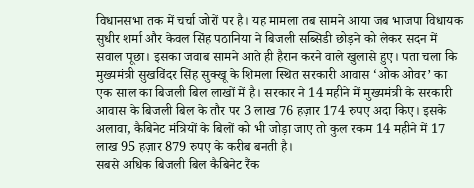विधानसभा तक में चर्चा जोरों पर है। यह मामला तब सामने आया जब भाजपा विधायक सुधीर शर्मा और केवल सिंह पठानिया ने बिजली सब्सिडी छोड़ने को लेकर सदन में सवाल पूछा। इसका जवाब सामने आते ही हैरान करने वाले खुलासे हुए। पता चला कि मुख्यमंत्री सुखविंदर सिंह सुक्खू के शिमला स्थित सरकारी आवास ‘ओक ओवर’ का एक साल का बिजली बिल लाखों में है। सरकार ने 14 महीने में मुख्यमंत्री के सरकारी आवास के बिजली बिल के तौर पर 3 लाख 76 हज़ार 174 रुपए अदा किए। इसके अलावा, कैबिनेट मंत्रियों के बिलों को भी जोड़ा जाए तो कुल रकम 14 महीने में 17 लाख 95 हज़ार 879 रुपए के करीब बनती है।
सबसे अधिक बिजली बिल कैबिनेट रैंक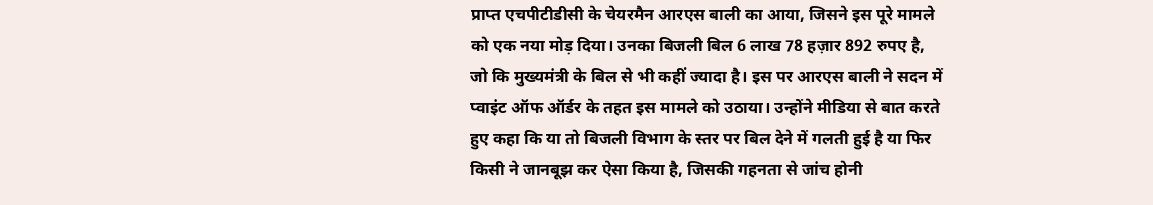प्राप्त एचपीटीडीसी के चेयरमैन आरएस बाली का आया, जिसने इस पूरे मामले को एक नया मोड़ दिया। उनका बिजली बिल 6 लाख 78 हज़ार 892 रुपए है, जो कि मुख्यमंत्री के बिल से भी कहीं ज्यादा है। इस पर आरएस बाली ने सदन में प्वाइंट ऑफ ऑर्डर के तहत इस मामले को उठाया। उन्होंने मीडिया से बात करते हुए कहा कि या तो बिजली विभाग के स्तर पर बिल देने में गलती हुई है या फिर किसी ने जानबूझ कर ऐसा किया है, जिसकी गहनता से जांच होनी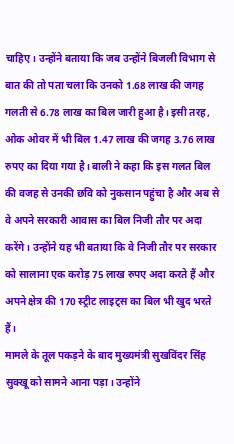चाहिए। उन्होंने बताया कि जब उन्होंने बिजली विभाग से बात की तो पता चला कि उनको 1.68 लाख की जगह गलती से 6.78 लाख का बिल जारी हुआ है। इसी तरह, ओक ओवर में भी बिल 1.47 लाख की जगह 3.76 लाख रुपए का दिया गया है। बाली ने कहा कि इस गलत बिल की वजह से उनकी छवि को नुकसान पहुंचा है और अब से वे अपने सरकारी आवास का बिल निजी तौर पर अदा करेंगे। उन्होंने यह भी बताया कि वे निजी तौर पर सरकार को सालाना एक करोड़ 75 लाख रुपए अदा करते हैं और अपने क्षेत्र की 170 स्ट्रीट लाइट्स का बिल भी खुद भरते हैं।
मामले के तूल पकड़ने के बाद मुख्यमंत्री सुखविंदर सिंह सुक्खू को सामने आना पड़ा। उन्होंने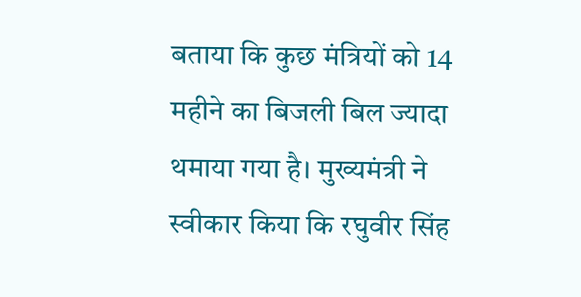बताया कि कुछ मंत्रियों को 14 महीने का बिजली बिल ज्यादा थमाया गया है। मुख्यमंत्री ने स्वीकार किया कि रघुवीर सिंह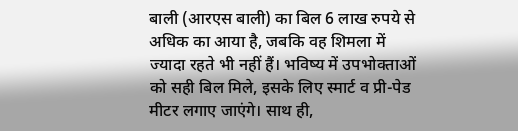बाली (आरएस बाली) का बिल 6 लाख रुपये से अधिक का आया है, जबकि वह शिमला में ज्यादा रहते भी नहीं हैं। भविष्य में उपभोक्ताओं को सही बिल मिले, इसके लिए स्मार्ट व प्री-पेड मीटर लगाए जाएंगे। साथ ही,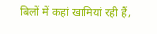बिलों में कहां खामियां रही हैं,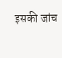इसकी जांच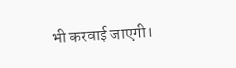भी करवाई जाएगी।